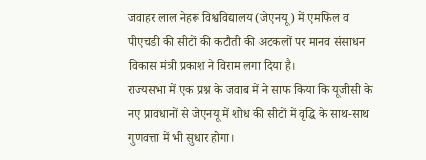जवाहर लाल नेहरू विश्वविद्यालय (जेएनयू) में एमफिल व पीएचडी की सीटों की कटौती की अटकलों पर मानव संसाधन विकास मंत्री प्रकाश ने विराम लगा दिया है।
राज्यसभा में एक प्रश्न के जवाब में ने साफ किया कि यूजीसी के नए प्रावधानों से जेएनयू में शोध की सीटों में वृद्धि के साथ-साथ गुणवत्ता में भी सुधार होगा।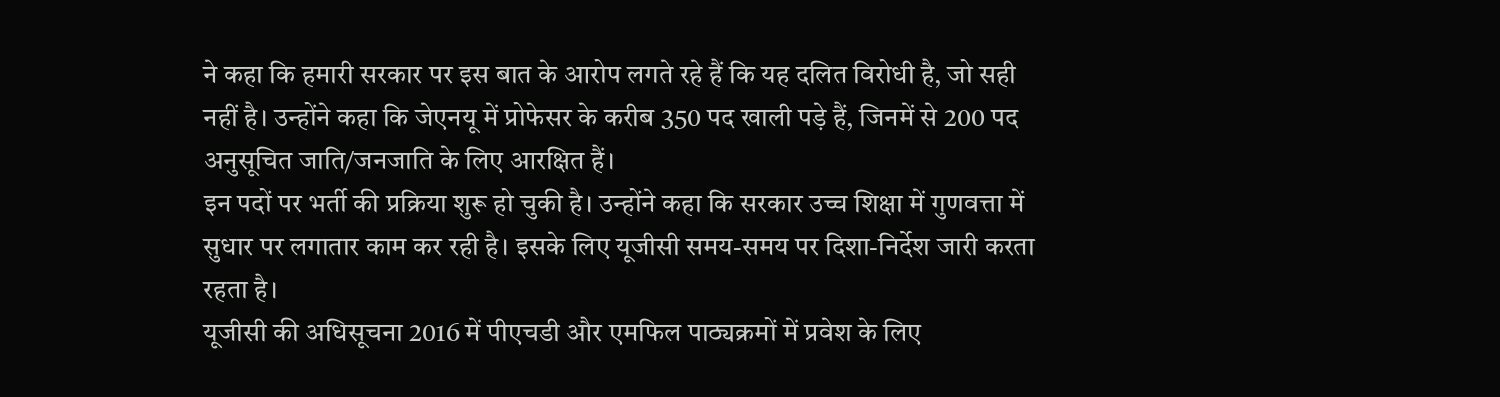ने कहा कि हमारी सरकार पर इस बात के आरोप लगते रहे हैं कि यह दलित विरोधी है, जो सही नहीं है। उन्होंने कहा कि जेएनयू में प्रोफेसर के करीब 350 पद खाली पड़े हैं, जिनमें से 200 पद अनुसूचित जाति/जनजाति के लिए आरक्षित हैं।
इन पदों पर भर्ती की प्रक्रिया शुरू हो चुकी है। उन्होंने कहा कि सरकार उच्च शिक्षा में गुणवत्ता में सुधार पर लगातार काम कर रही है। इसके लिए यूजीसी समय-समय पर दिशा-निर्देश जारी करता रहता है।
यूजीसी की अधिसूचना 2016 में पीएचडी और एमफिल पाठ्यक्रमों में प्रवेश के लिए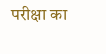परीक्षा का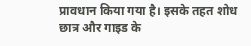प्रावधान किया गया है। इसके तहत शोध छात्र और गाइड के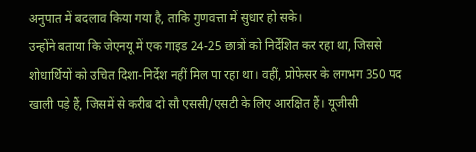अनुपात में बदलाव किया गया है, ताकि गुणवत्ता में सुधार हो सके।
उन्होंने बताया कि जेएनयू में एक गाइड 24-25 छात्रों को निर्देशित कर रहा था, जिससे शोधार्थियों को उचित दिशा-निर्देश नहीं मिल पा रहा था। वहीं, प्रोफेसर के लगभग 350 पद खाली पड़े हैं, जिसमें से करीब दो सौ एससी/एसटी के लिए आरक्षित हैं। यूजीसी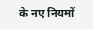के नए नियमों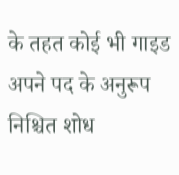के तहत कोई भी गाइड अपने पद के अनुरूप निश्चित शोध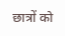छात्रों को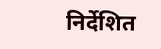निर्देशित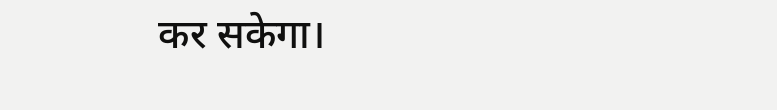कर सकेगा।